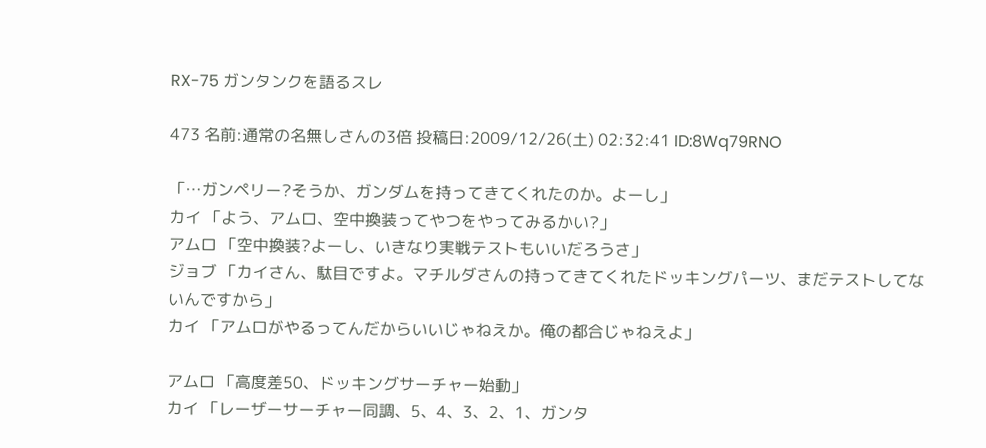RX-75 ガンタンクを語るスレ

473 名前:通常の名無しさんの3倍 投稿日:2009/12/26(土) 02:32:41 ID:8Wq79RNO

「…ガンペリー?そうか、ガンダムを持ってきてくれたのか。よーし」
カイ 「よう、アムロ、空中換装ってやつをやってみるかい?」
アムロ 「空中換装?よーし、いきなり実戦テストもいいだろうさ」
ジョブ 「カイさん、駄目ですよ。マチルダさんの持ってきてくれたドッキングパーツ、まだテストしてないんですから」
カイ 「アムロがやるってんだからいいじゃねえか。俺の都合じゃねえよ」

アムロ 「高度差50、ドッキングサーチャー始動」
カイ 「レーザーサーチャー同調、5、4、3、2、1、ガンタ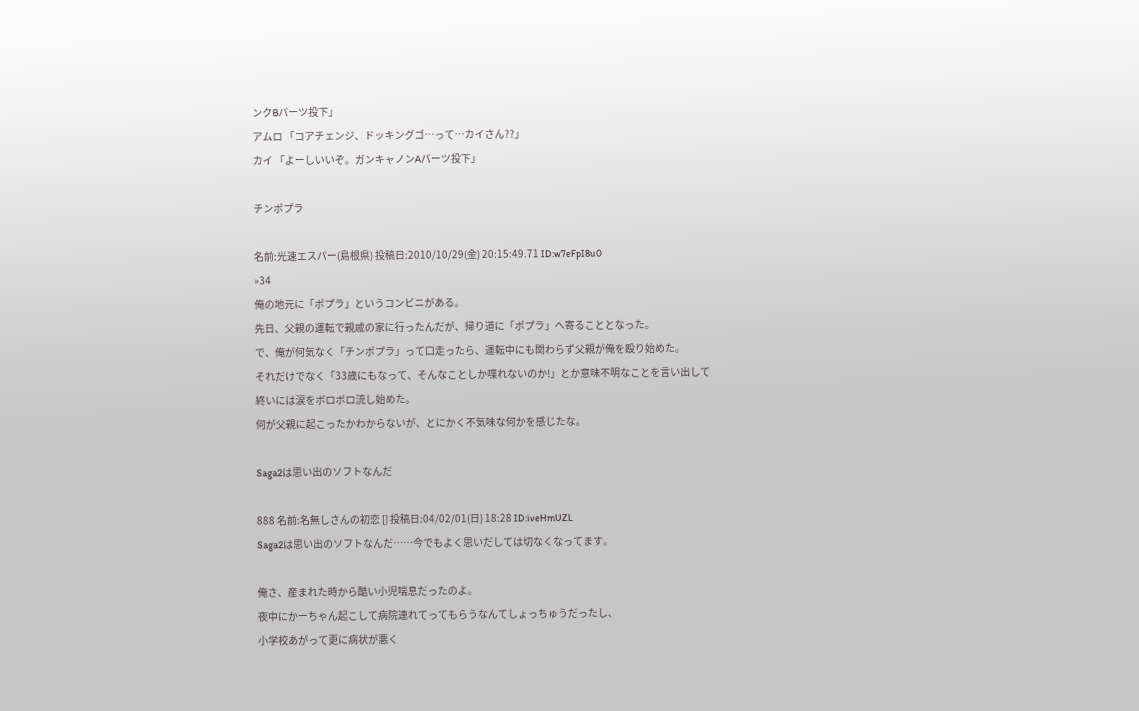ンクBパーツ投下」
アムロ 「コアチェンジ、ドッキングゴ…って…カイさん??」
カイ 「よーしいいぞ。ガンキャノンAパーツ投下」

チンポプラ

名前:光速エスパー(島根県) 投稿日:2010/10/29(金) 20:15:49.71 ID:w7eFpI8u0
»34
俺の地元に「ポプラ」というコンビニがある。
先日、父親の運転で親戚の家に行ったんだが、帰り道に「ポプラ」へ寄ることとなった。
で、俺が何気なく「チンポプラ」って口走ったら、運転中にも関わらず父親が俺を殴り始めた。
それだけでなく「33歳にもなって、そんなことしか喋れないのか!」とか意味不明なことを言い出して
終いには涙をボロボロ流し始めた。
何が父親に起こったかわからないが、とにかく不気味な何かを感じたな。

Saga2は思い出のソフトなんだ

888 名前:名無しさんの初恋 [] 投稿日:04/02/01(日) 18:28 ID:iveHmUZL
Saga2は思い出のソフトなんだ……今でもよく思いだしては切なくなってます。

俺さ、産まれた時から酷い小児喘息だったのよ。
夜中にかーちゃん起こして病院連れてってもらうなんてしょっちゅうだったし、
小学校あがって更に病状が悪く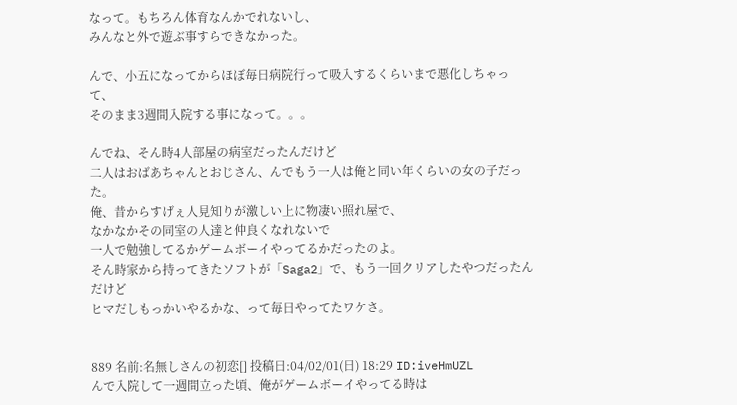なって。もちろん体育なんかでれないし、
みんなと外で遊ぶ事すらできなかった。

んで、小五になってからほぼ毎日病院行って吸入するくらいまで悪化しちゃって、
そのまま3週間入院する事になって。。。

んでね、そん時4人部屋の病室だったんだけど
二人はおばあちゃんとおじさん、んでもう一人は俺と同い年くらいの女の子だった。
俺、昔からすげぇ人見知りが激しい上に物凄い照れ屋で、
なかなかその同室の人達と仲良くなれないで
一人で勉強してるかゲームボーイやってるかだったのよ。
そん時家から持ってきたソフトが「Saga2」で、もう一回クリアしたやつだったんだけど
ヒマだしもっかいやるかな、って毎日やってたワケさ。


889 名前:名無しさんの初恋[] 投稿日:04/02/01(日) 18:29 ID:iveHmUZL
んで入院して一週間立った頃、俺がゲームボーイやってる時は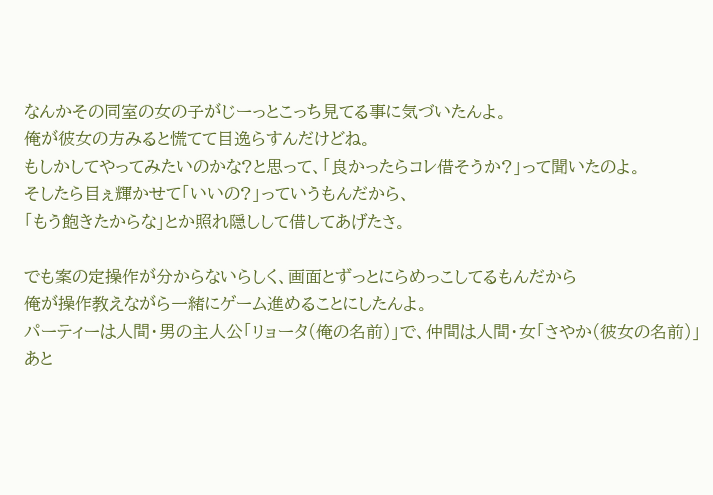なんかその同室の女の子がじーっとこっち見てる事に気づいたんよ。
俺が彼女の方みると慌てて目逸らすんだけどね。
もしかしてやってみたいのかな?と思って、「良かったらコレ借そうか?」って聞いたのよ。
そしたら目ぇ輝かせて「いいの?」っていうもんだから、
「もう飽きたからな」とか照れ隠しして借してあげたさ。

でも案の定操作が分からないらしく、画面とずっとにらめっこしてるもんだから
俺が操作教えながら一緒にゲーム進めることにしたんよ。
パーティーは人間・男の主人公「リョータ(俺の名前)」で、仲間は人間・女「さやか(彼女の名前)」
あと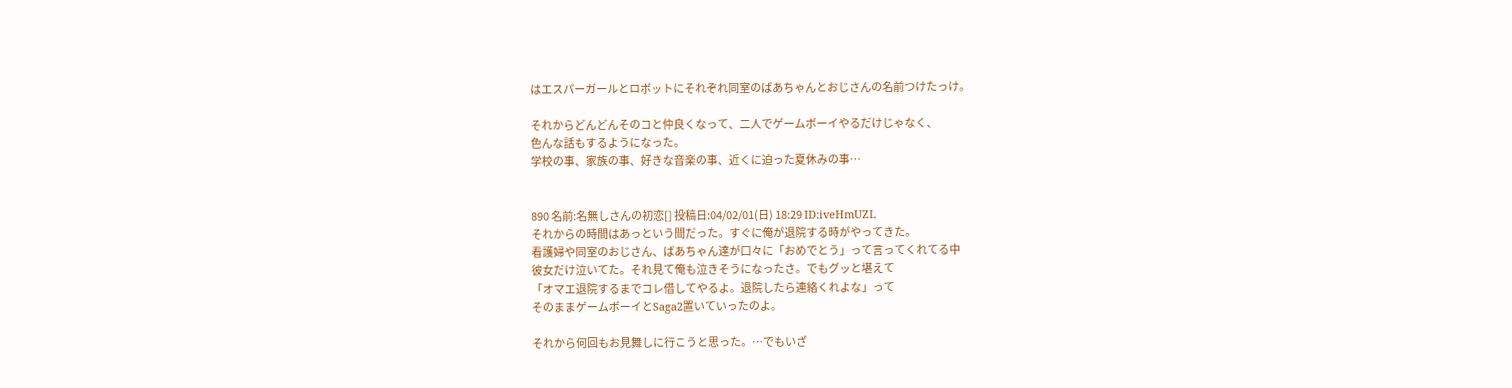はエスパーガールとロボットにそれぞれ同室のばあちゃんとおじさんの名前つけたっけ。

それからどんどんそのコと仲良くなって、二人でゲームボーイやるだけじゃなく、
色んな話もするようになった。
学校の事、家族の事、好きな音楽の事、近くに迫った夏休みの事…


890 名前:名無しさんの初恋[] 投稿日:04/02/01(日) 18:29 ID:iveHmUZL
それからの時間はあっという間だった。すぐに俺が退院する時がやってきた。
看護婦や同室のおじさん、ばあちゃん達が口々に「おめでとう」って言ってくれてる中
彼女だけ泣いてた。それ見て俺も泣きそうになったさ。でもグッと堪えて
「オマエ退院するまでコレ借してやるよ。退院したら連絡くれよな」って
そのままゲームボーイとSaga2置いていったのよ。

それから何回もお見舞しに行こうと思った。…でもいざ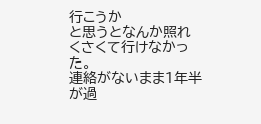行こうか
と思うとなんか照れくさくて行けなかった。
連絡がないまま1年半が過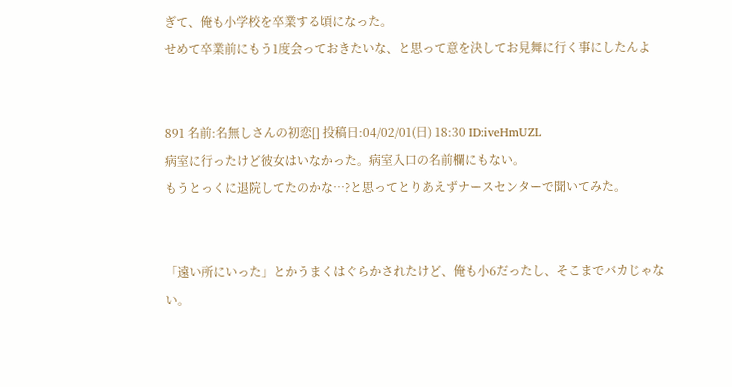ぎて、俺も小学校を卒業する頃になった。
せめて卒業前にもう1度会っておきたいな、と思って意を決してお見舞に行く事にしたんよ


891 名前:名無しさんの初恋[] 投稿日:04/02/01(日) 18:30 ID:iveHmUZL
病室に行ったけど彼女はいなかった。病室入口の名前欄にもない。
もうとっくに退院してたのかな…?と思ってとりあえずナースセンターで聞いてみた。


「遠い所にいった」とかうまくはぐらかされたけど、俺も小6だったし、そこまでバカじゃない。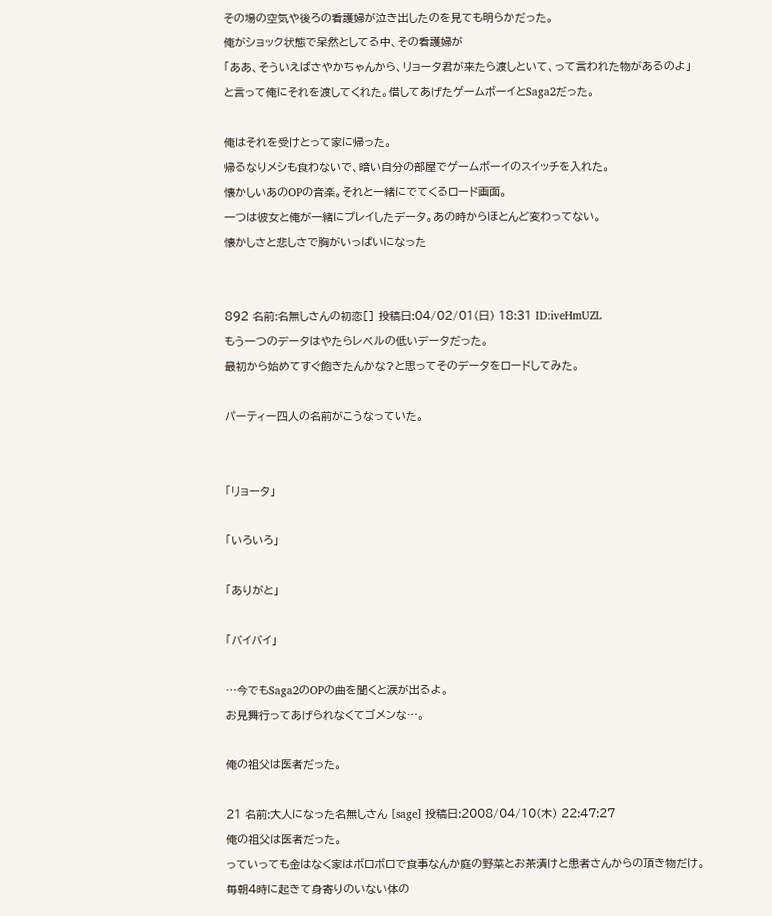その場の空気や後ろの看護婦が泣き出したのを見ても明らかだった。
俺がショック状態で呆然としてる中、その看護婦が
「ああ、そういえばさやかちゃんから、リョータ君が来たら渡しといて、って言われた物があるのよ」
と言って俺にそれを渡してくれた。借してあげたゲームボーイとSaga2だった。

俺はそれを受けとって家に帰った。
帰るなりメシも食わないで、暗い自分の部屋でゲームボーイのスイッチを入れた。
懐かしいあのOPの音楽。それと一緒にでてくるロード画面。
一つは彼女と俺が一緒にプレイしたデータ。あの時からほとんど変わってない。
懐かしさと悲しさで胸がいっぱいになった


892 名前:名無しさんの初恋[] 投稿日:04/02/01(日) 18:31 ID:iveHmUZL
もう一つのデータはやたらレベルの低いデータだった。
最初から始めてすぐ飽きたんかな?と思ってそのデータをロードしてみた。

パーティー四人の名前がこうなっていた。


「リョータ」

「いろいろ」

「ありがと」

「バイバイ」

…今でもSaga2のOPの曲を聞くと涙が出るよ。
お見舞行ってあげられなくてゴメンな…。

俺の祖父は医者だった。

21 名前:大人になった名無しさん [sage] 投稿日:2008/04/10(木) 22:47:27
俺の祖父は医者だった。
っていっても金はなく家はボロボロで食事なんか庭の野菜とお茶漬けと患者さんからの頂き物だけ。
毎朝4時に起きて身寄りのいない体の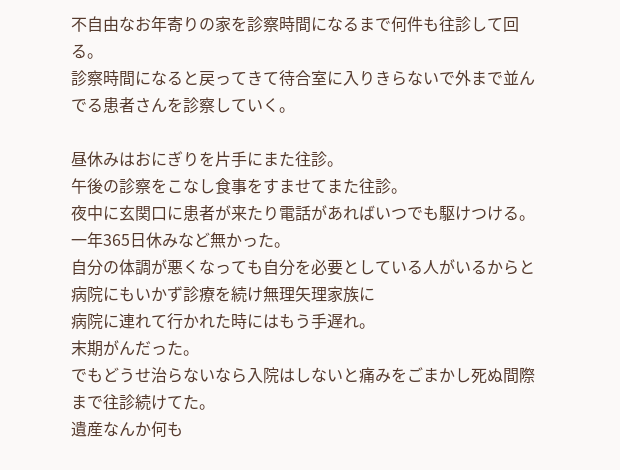不自由なお年寄りの家を診察時間になるまで何件も往診して回る。
診察時間になると戻ってきて待合室に入りきらないで外まで並んでる患者さんを診察していく。

昼休みはおにぎりを片手にまた往診。
午後の診察をこなし食事をすませてまた往診。
夜中に玄関口に患者が来たり電話があればいつでも駆けつける。
一年365日休みなど無かった。
自分の体調が悪くなっても自分を必要としている人がいるからと病院にもいかず診療を続け無理矢理家族に
病院に連れて行かれた時にはもう手遅れ。
末期がんだった。
でもどうせ治らないなら入院はしないと痛みをごまかし死ぬ間際まで往診続けてた。
遺産なんか何も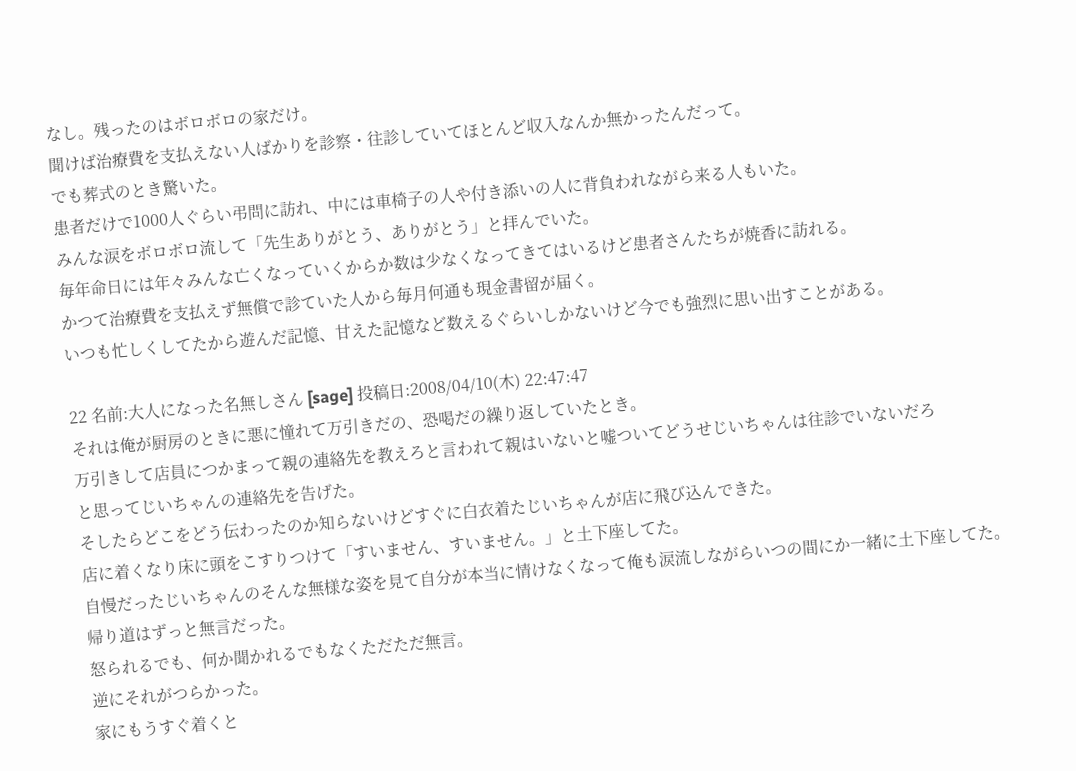なし。残ったのはボロボロの家だけ。
聞けば治療費を支払えない人ばかりを診察・往診していてほとんど収入なんか無かったんだって。
でも葬式のとき驚いた。
患者だけで1000人ぐらい弔問に訪れ、中には車椅子の人や付き添いの人に背負われながら来る人もいた。
みんな涙をボロボロ流して「先生ありがとう、ありがとう」と拝んでいた。
毎年命日には年々みんな亡くなっていくからか数は少なくなってきてはいるけど患者さんたちが焼香に訪れる。
かつて治療費を支払えず無償で診ていた人から毎月何通も現金書留が届く。
いつも忙しくしてたから遊んだ記憶、甘えた記憶など数えるぐらいしかないけど今でも強烈に思い出すことがある。

22 名前:大人になった名無しさん [sage] 投稿日:2008/04/10(木) 22:47:47
それは俺が厨房のときに悪に憧れて万引きだの、恐喝だの繰り返していたとき。
万引きして店員につかまって親の連絡先を教えろと言われて親はいないと嘘ついてどうせじいちゃんは往診でいないだろ
と思ってじいちゃんの連絡先を告げた。
そしたらどこをどう伝わったのか知らないけどすぐに白衣着たじいちゃんが店に飛び込んできた。
店に着くなり床に頭をこすりつけて「すいません、すいません。」と土下座してた。
自慢だったじいちゃんのそんな無様な姿を見て自分が本当に情けなくなって俺も涙流しながらいつの間にか一緒に土下座してた。
帰り道はずっと無言だった。
怒られるでも、何か聞かれるでもなくただただ無言。
逆にそれがつらかった。
家にもうすぐ着くと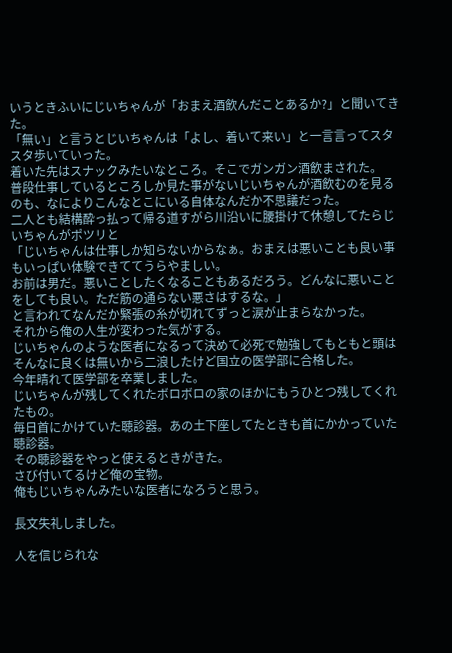いうときふいにじいちゃんが「おまえ酒飲んだことあるか?」と聞いてきた。
「無い」と言うとじいちゃんは「よし、着いて来い」と一言言ってスタスタ歩いていった。
着いた先はスナックみたいなところ。そこでガンガン酒飲まされた。
普段仕事しているところしか見た事がないじいちゃんが酒飲むのを見るのも、なによりこんなとこにいる自体なんだか不思議だった。
二人とも結構酔っ払って帰る道すがら川沿いに腰掛けて休憩してたらじいちゃんがポツリと
「じいちゃんは仕事しか知らないからなぁ。おまえは悪いことも良い事もいっぱい体験できててうらやましい。
お前は男だ。悪いことしたくなることもあるだろう。どんなに悪いことをしても良い。ただ筋の通らない悪さはするな。」
と言われてなんだか緊張の糸が切れてずっと涙が止まらなかった。
それから俺の人生が変わった気がする。
じいちゃんのような医者になるって決めて必死で勉強してもともと頭はそんなに良くは無いから二浪したけど国立の医学部に合格した。
今年晴れて医学部を卒業しました。
じいちゃんが残してくれたボロボロの家のほかにもうひとつ残してくれたもの。
毎日首にかけていた聴診器。あの土下座してたときも首にかかっていた聴診器。
その聴診器をやっと使えるときがきた。
さび付いてるけど俺の宝物。
俺もじいちゃんみたいな医者になろうと思う。

長文失礼しました。

人を信じられな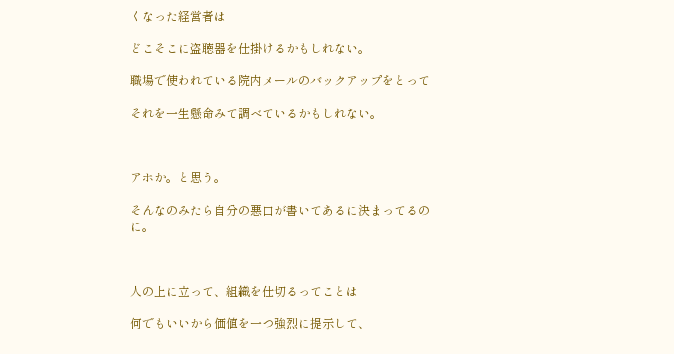くなった経営者は

どこそこに盗聴器を仕掛けるかもしれない。

職場で使われている院内メールのバックアップをとって

それを一生懸命みて調べているかもしれない。



アホか。と思う。

そんなのみたら自分の悪口が書いてあるに決まってるのに。



人の上に立って、組織を仕切るってことは

何でもいいから価値を一つ強烈に提示して、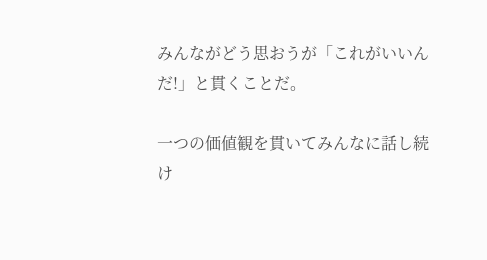みんながどう思おうが「これがいいんだ!」と貫くことだ。

一つの価値観を貫いてみんなに話し続け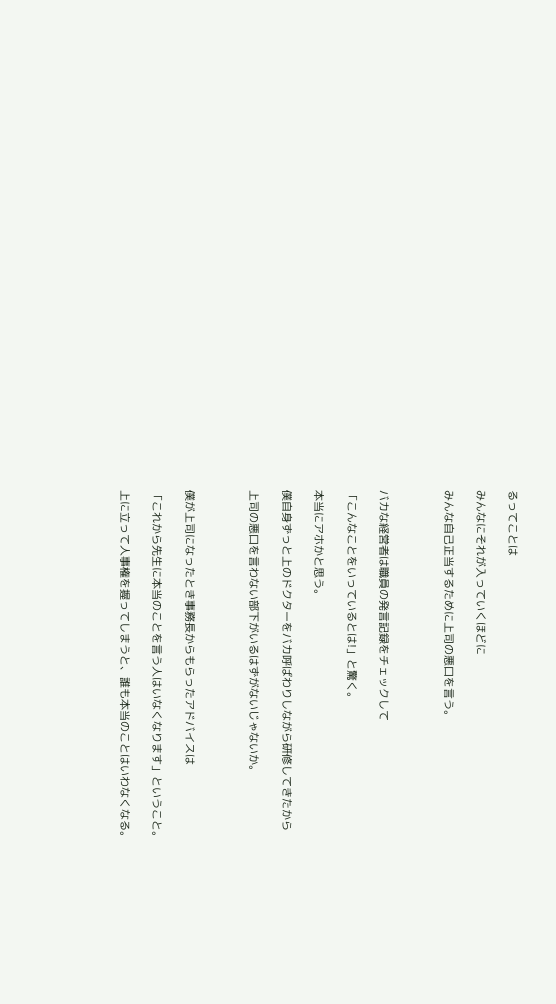るってことは

みんなにそれが入っていくほどに

みんな自己正当するために上司の悪口を言う。



バカな経営者は職員の発言記録をチェックして

「こんなことをいっているとは!」と驚く。

本当にアホかと思う。

僕自身ずっと上のドクターをバカ呼ばわりしながら研修してきたから

上司の悪口を言わない部下がいるはずがないじゃないか。



僕が上司になったとき事務長からもらったアドバイスは

「これから先生に本当のことを言う人はいなくなります」ということ。

上に立って人事権を握ってしまうと、誰も本当のことはいわなくなる。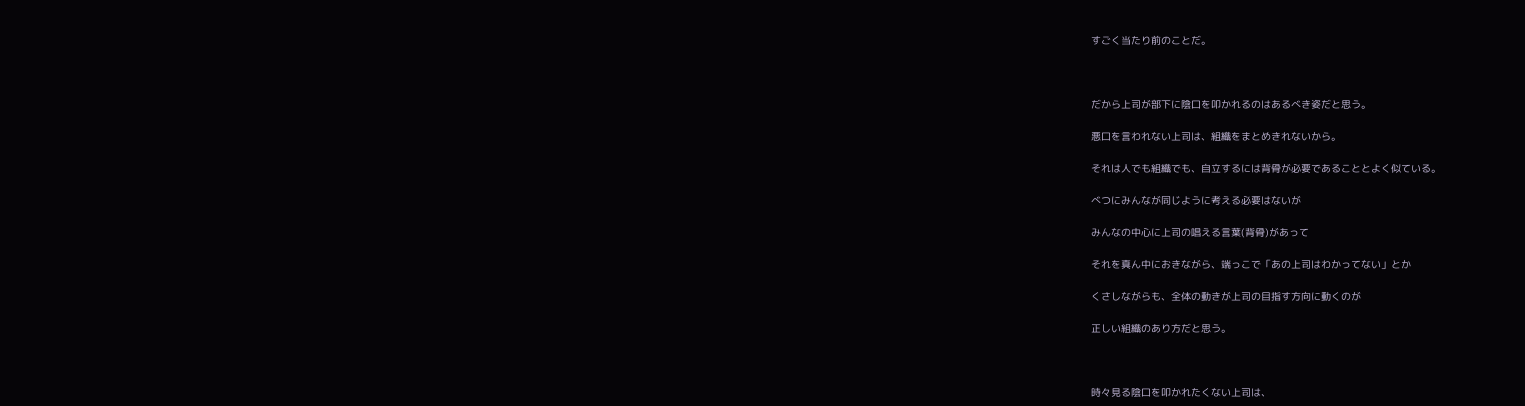すごく当たり前のことだ。



だから上司が部下に陰口を叩かれるのはあるべき姿だと思う。

悪口を言われない上司は、組織をまとめきれないから。

それは人でも組織でも、自立するには背骨が必要であることとよく似ている。

べつにみんなが同じように考える必要はないが

みんなの中心に上司の唱える言葉(背骨)があって

それを真ん中におきながら、端っこで「あの上司はわかってない」とか

くさしながらも、全体の動きが上司の目指す方向に動くのが

正しい組織のあり方だと思う。



時々見る陰口を叩かれたくない上司は、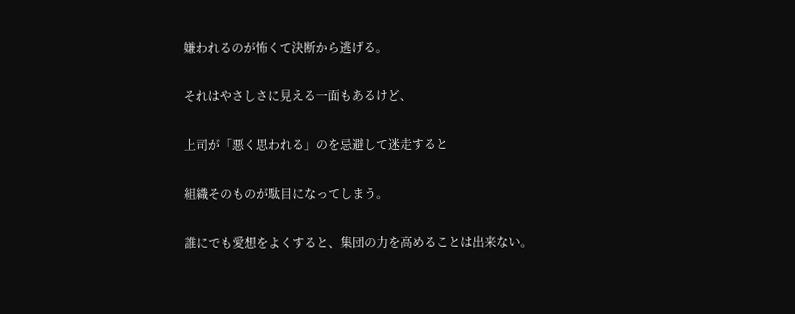嫌われるのが怖くて決断から逃げる。

それはやさしさに見える一面もあるけど、

上司が「悪く思われる」のを忌避して迷走すると

組織そのものが駄目になってしまう。

誰にでも愛想をよくすると、集団の力を高めることは出来ない。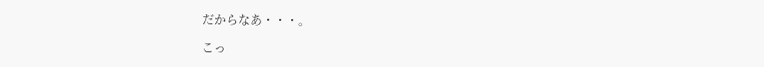だからなあ・・・。

こっ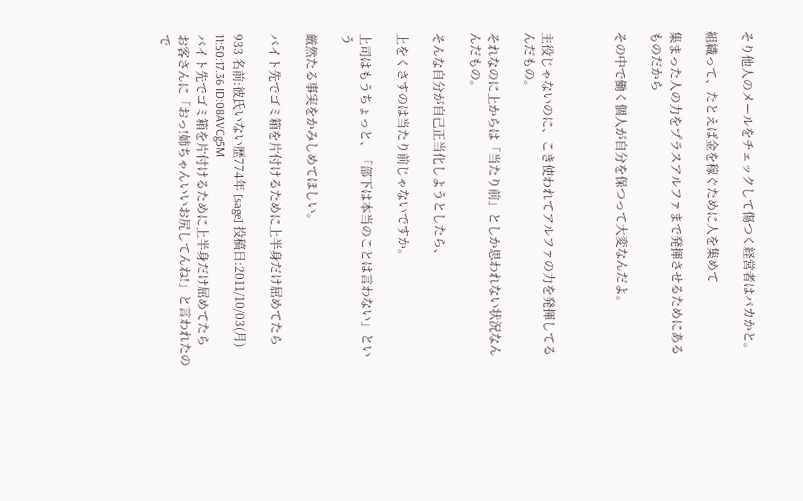そり他人のメールをチェックして傷つく経営者はバカかと。

組織って、たとえば金を稼ぐために人を集めて

集まった人の力をプラスアルファまで発揮させるためにあるものだから

その中で働く個人が自分を保つって大変なんだよ。



主役じゃないのに、こき使われてアルファの力を発揮してるんだもの。

それなのに上からは「当たり前」としか思われない状況なんんだもの。

そんな自分が自己正当化しようとしたら、

上をくさすのは当たり前じゃないですか。

上司はもうちょっと、「部下は本当のことは言わない」という

厳然たる事実をかみしめてほしい。

バイト先でゴミ箱を片付けるために上半身だけ屈めてたら

933 名前:彼氏いない歴774年 [sage] 投稿日:2011/10/03(月) 11:50:17.36 ID:08AVCg5M
バイト先でゴミ箱を片付けるために上半身だけ屈めてたら
お客さんに「おっ!姉ちゃんいいお尻してんね!」と言われたので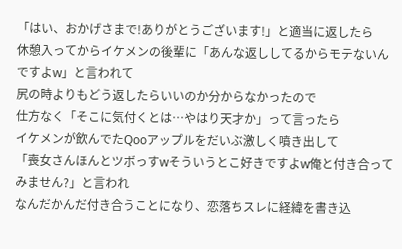「はい、おかげさまで!ありがとうございます!」と適当に返したら
休憩入ってからイケメンの後輩に「あんな返ししてるからモテないんですよw」と言われて
尻の時よりもどう返したらいいのか分からなかったので
仕方なく「そこに気付くとは…やはり天才か」って言ったら
イケメンが飲んでたQooアップルをだいぶ激しく噴き出して
「喪女さんほんとツボっすwそういうとこ好きですよw俺と付き合ってみません?」と言われ
なんだかんだ付き合うことになり、恋落ちスレに経緯を書き込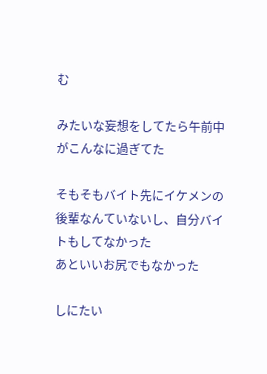む

みたいな妄想をしてたら午前中がこんなに過ぎてた

そもそもバイト先にイケメンの後輩なんていないし、自分バイトもしてなかった
あといいお尻でもなかった

しにたい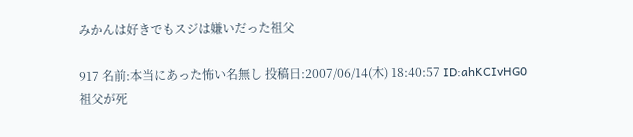みかんは好きでもスジは嫌いだった祖父

917 名前:本当にあった怖い名無し 投稿日:2007/06/14(木) 18:40:57 ID:ahKCIvHG0
祖父が死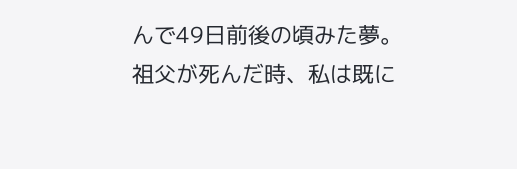んで49日前後の頃みた夢。
祖父が死んだ時、私は既に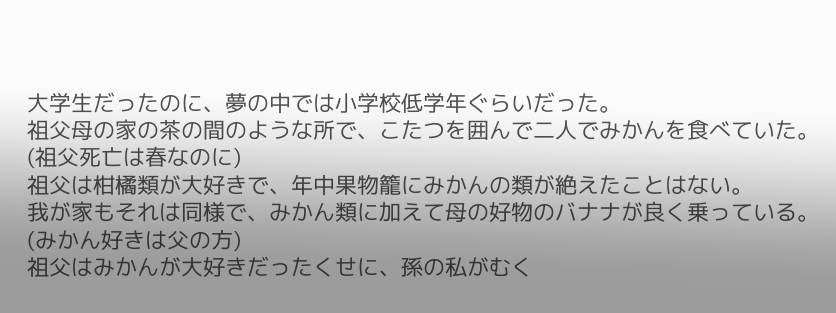大学生だったのに、夢の中では小学校低学年ぐらいだった。
祖父母の家の茶の間のような所で、こたつを囲んで二人でみかんを食べていた。(祖父死亡は春なのに)
祖父は柑橘類が大好きで、年中果物籠にみかんの類が絶えたことはない。
我が家もそれは同様で、みかん類に加えて母の好物のバナナが良く乗っている。(みかん好きは父の方)
祖父はみかんが大好きだったくせに、孫の私がむく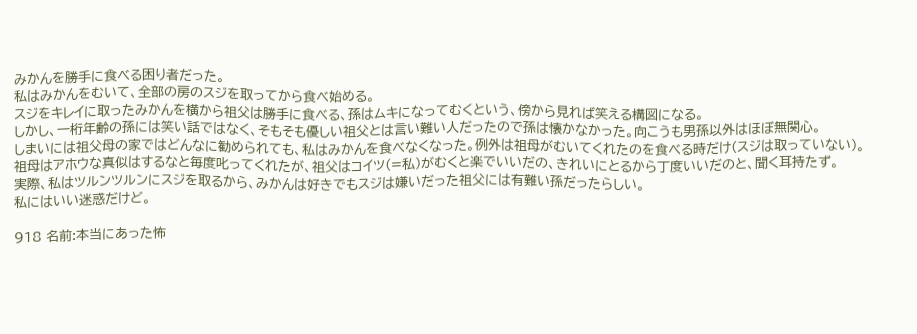みかんを勝手に食べる困り者だった。
私はみかんをむいて、全部の房のスジを取ってから食べ始める。
スジをキレイに取ったみかんを横から祖父は勝手に食べる、孫はムキになってむくという、傍から見れば笑える構図になる。
しかし、一桁年齢の孫には笑い話ではなく、そもそも優しい祖父とは言い難い人だったので孫は懐かなかった。向こうも男孫以外はほぼ無関心。
しまいには祖父母の家ではどんなに勧められても、私はみかんを食べなくなった。例外は祖母がむいてくれたのを食べる時だけ(スジは取っていない)。
祖母はアホウな真似はするなと毎度叱ってくれたが、祖父はコイツ(=私)がむくと楽でいいだの、きれいにとるから丁度いいだのと、聞く耳持たず。
実際、私はツルンツルンにスジを取るから、みかんは好きでもスジは嫌いだった祖父には有難い孫だったらしい。
私にはいい迷惑だけど。

918 名前:本当にあった怖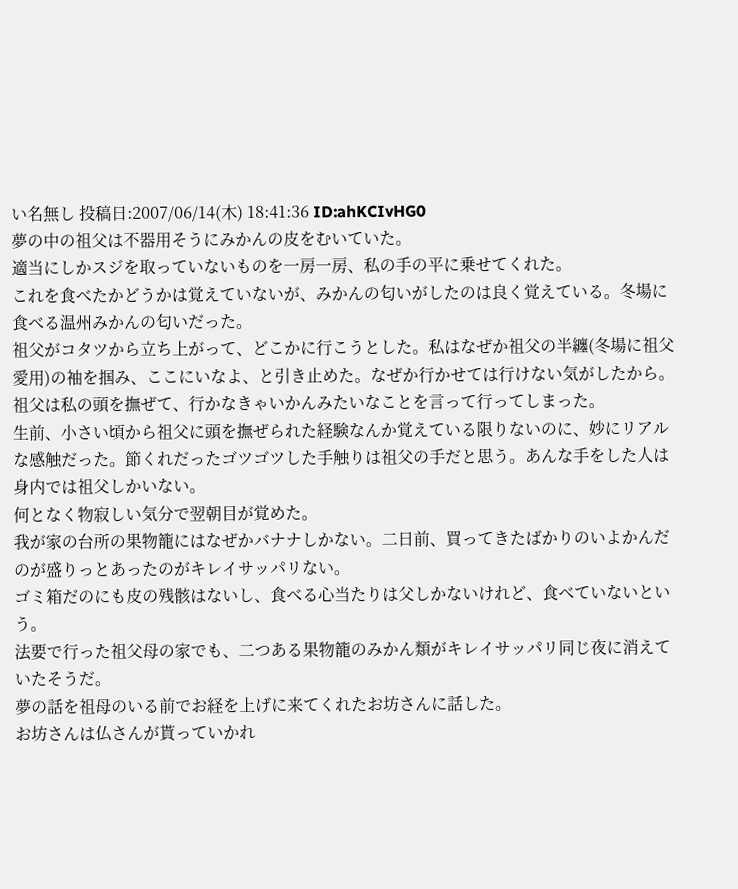い名無し 投稿日:2007/06/14(木) 18:41:36 ID:ahKCIvHG0
夢の中の祖父は不器用そうにみかんの皮をむいていた。
適当にしかスジを取っていないものを一房一房、私の手の平に乗せてくれた。
これを食べたかどうかは覚えていないが、みかんの匂いがしたのは良く覚えている。冬場に食べる温州みかんの匂いだった。
祖父がコタツから立ち上がって、どこかに行こうとした。私はなぜか祖父の半纏(冬場に祖父愛用)の袖を掴み、ここにいなよ、と引き止めた。なぜか行かせては行けない気がしたから。
祖父は私の頭を撫ぜて、行かなきゃいかんみたいなことを言って行ってしまった。
生前、小さい頃から祖父に頭を撫ぜられた経験なんか覚えている限りないのに、妙にリアルな感触だった。節くれだったゴツゴツした手触りは祖父の手だと思う。あんな手をした人は身内では祖父しかいない。
何となく物寂しい気分で翌朝目が覚めた。
我が家の台所の果物籠にはなぜかバナナしかない。二日前、買ってきたばかりのいよかんだのが盛りっとあったのがキレイサッパリない。
ゴミ箱だのにも皮の残骸はないし、食べる心当たりは父しかないけれど、食べていないという。
法要で行った祖父母の家でも、二つある果物籠のみかん類がキレイサッパリ同じ夜に消えていたそうだ。
夢の話を祖母のいる前でお経を上げに来てくれたお坊さんに話した。
お坊さんは仏さんが貰っていかれ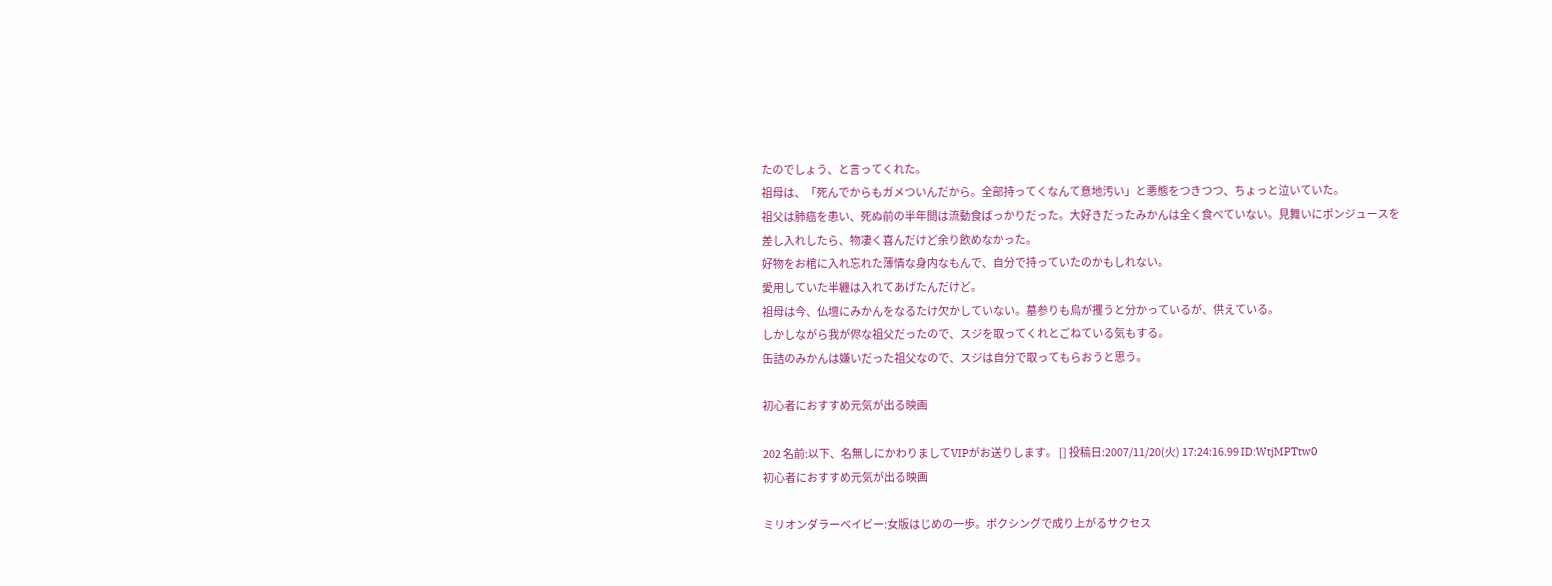たのでしょう、と言ってくれた。
祖母は、「死んでからもガメついんだから。全部持ってくなんて意地汚い」と悪態をつきつつ、ちょっと泣いていた。
祖父は肺癌を患い、死ぬ前の半年間は流動食ばっかりだった。大好きだったみかんは全く食べていない。見舞いにポンジュースを差し入れしたら、物凄く喜んだけど余り飲めなかった。
好物をお棺に入れ忘れた薄情な身内なもんで、自分で持っていたのかもしれない。
愛用していた半纏は入れてあげたんだけど。
祖母は今、仏壇にみかんをなるたけ欠かしていない。墓参りも烏が攫うと分かっているが、供えている。
しかしながら我が侭な祖父だったので、スジを取ってくれとごねている気もする。
缶詰のみかんは嫌いだった祖父なので、スジは自分で取ってもらおうと思う。

初心者におすすめ元気が出る映画

202 名前:以下、名無しにかわりましてVIPがお送りします。 [] 投稿日:2007/11/20(火) 17:24:16.99 ID:WtjMPTtw0
初心者におすすめ元気が出る映画

ミリオンダラーベイビー:女版はじめの一歩。ボクシングで成り上がるサクセス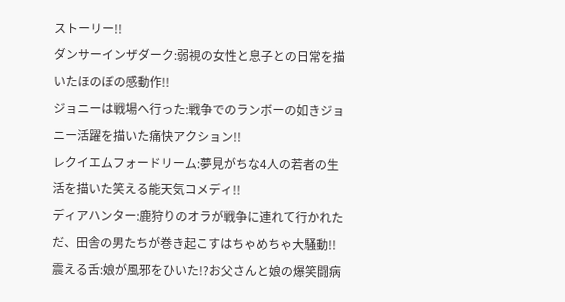ストーリー!!
ダンサーインザダーク:弱視の女性と息子との日常を描いたほのぼの感動作!!
ジョニーは戦場へ行った:戦争でのランボーの如きジョニー活躍を描いた痛快アクション!!
レクイエムフォードリーム:夢見がちな4人の若者の生活を描いた笑える能天気コメディ!!
ディアハンター:鹿狩りのオラが戦争に連れて行かれただ、田舎の男たちが巻き起こすはちゃめちゃ大騒動!!
震える舌:娘が風邪をひいた!?お父さんと娘の爆笑闘病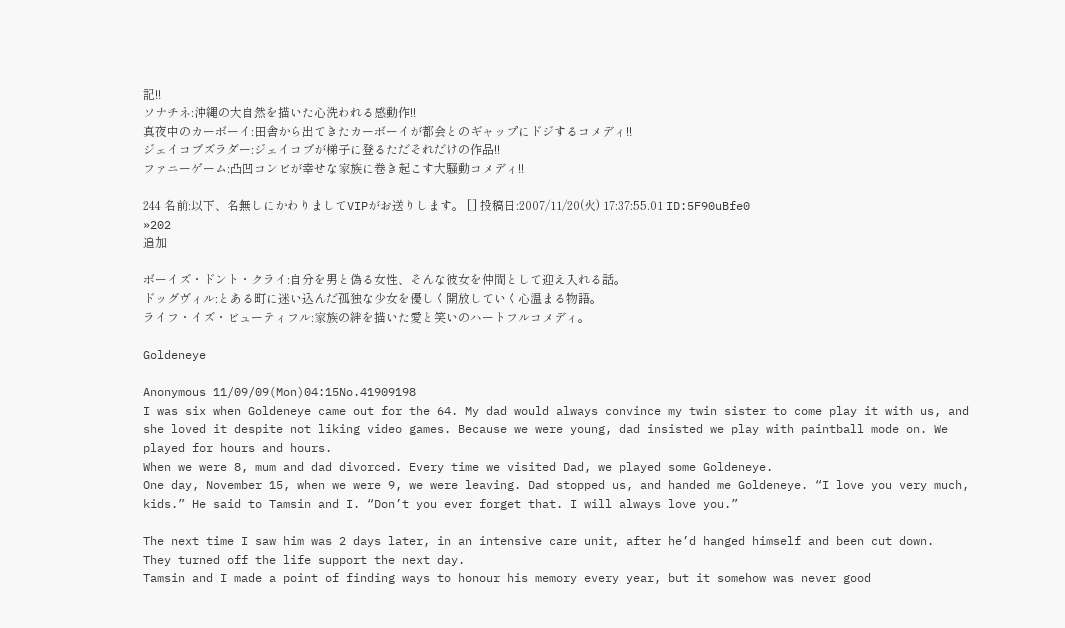記!!
ソナチネ:沖縄の大自然を描いた心洗われる感動作!!
真夜中のカーボーイ:田舎から出てきたカーボーイが都会とのギャップにドジするコメディ!!
ジェイコブズラダー:ジェイコブが梯子に登るただそれだけの作品!!
ファニーゲーム:凸凹コンビが幸せな家族に巻き起こす大騒動コメディ!!

244 名前:以下、名無しにかわりましてVIPがお送りします。 [] 投稿日:2007/11/20(火) 17:37:55.01 ID:5F90uBfe0
»202
追加

ボーイズ・ドント・クライ:自分を男と偽る女性、そんな彼女を仲間として迎え入れる話。
ドッグヴィル:とある町に迷い込んだ孤独な少女を優しく開放していく心温まる物語。
ライフ・イズ・ビューティフル:家族の絆を描いた愛と笑いのハートフルコメディ。

Goldeneye

Anonymous 11/09/09(Mon)04:15No.41909198
I was six when Goldeneye came out for the 64. My dad would always convince my twin sister to come play it with us, and she loved it despite not liking video games. Because we were young, dad insisted we play with paintball mode on. We played for hours and hours.
When we were 8, mum and dad divorced. Every time we visited Dad, we played some Goldeneye.
One day, November 15, when we were 9, we were leaving. Dad stopped us, and handed me Goldeneye. “I love you very much, kids.” He said to Tamsin and I. “Don’t you ever forget that. I will always love you.”

The next time I saw him was 2 days later, in an intensive care unit, after he’d hanged himself and been cut down.
They turned off the life support the next day.
Tamsin and I made a point of finding ways to honour his memory every year, but it somehow was never good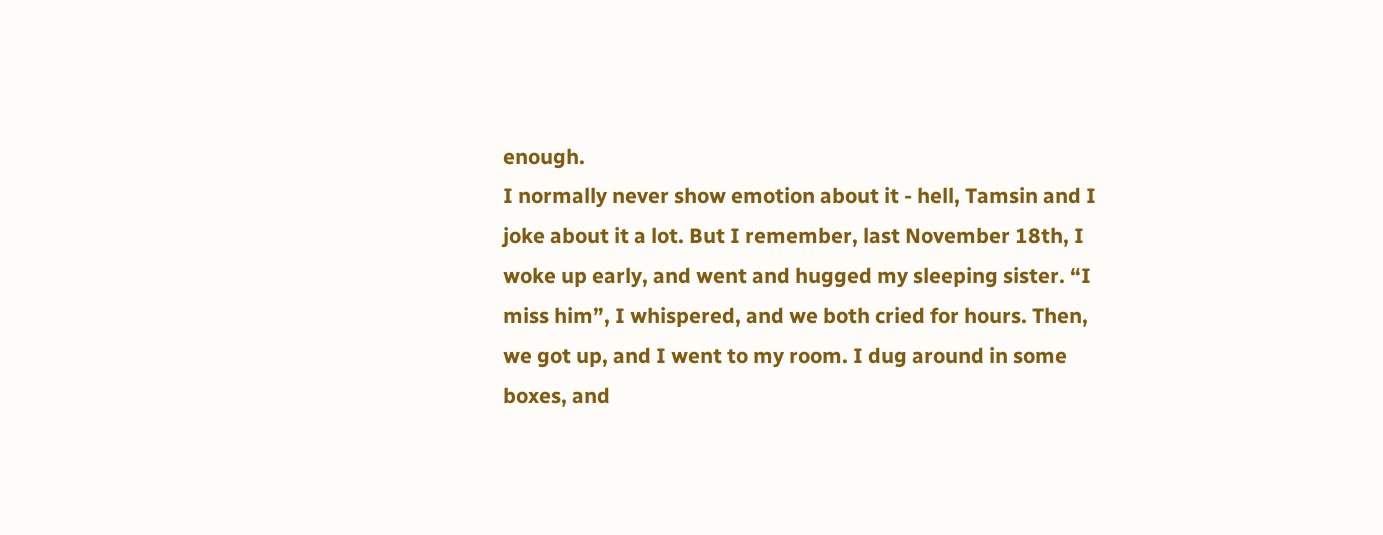enough.
I normally never show emotion about it - hell, Tamsin and I joke about it a lot. But I remember, last November 18th, I woke up early, and went and hugged my sleeping sister. “I miss him”, I whispered, and we both cried for hours. Then, we got up, and I went to my room. I dug around in some boxes, and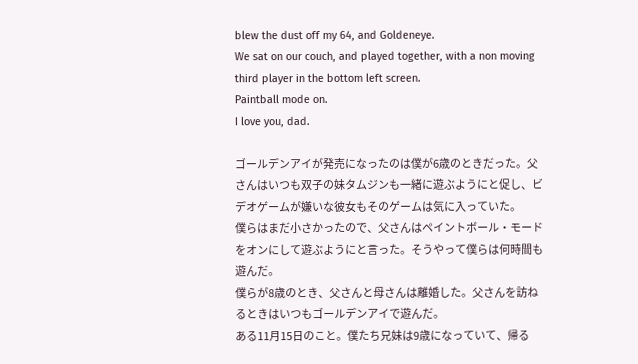blew the dust off my 64, and Goldeneye.
We sat on our couch, and played together, with a non moving third player in the bottom left screen.
Paintball mode on.
I love you, dad.

ゴールデンアイが発売になったのは僕が6歳のときだった。父さんはいつも双子の妹タムジンも一緒に遊ぶようにと促し、ビデオゲームが嫌いな彼女もそのゲームは気に入っていた。
僕らはまだ小さかったので、父さんはペイントボール・モードをオンにして遊ぶようにと言った。そうやって僕らは何時間も遊んだ。
僕らが8歳のとき、父さんと母さんは離婚した。父さんを訪ねるときはいつもゴールデンアイで遊んだ。
ある11月15日のこと。僕たち兄妹は9歳になっていて、帰る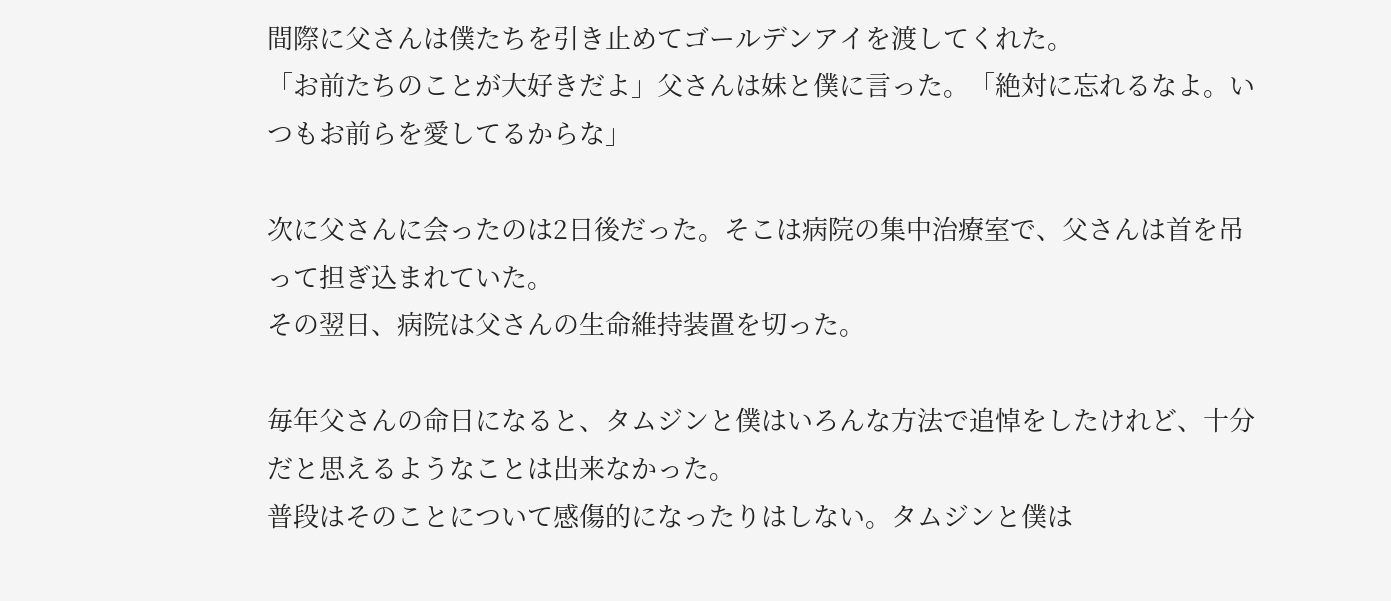間際に父さんは僕たちを引き止めてゴールデンアイを渡してくれた。
「お前たちのことが大好きだよ」父さんは妹と僕に言った。「絶対に忘れるなよ。いつもお前らを愛してるからな」

次に父さんに会ったのは2日後だった。そこは病院の集中治療室で、父さんは首を吊って担ぎ込まれていた。
その翌日、病院は父さんの生命維持装置を切った。

毎年父さんの命日になると、タムジンと僕はいろんな方法で追悼をしたけれど、十分だと思えるようなことは出来なかった。
普段はそのことについて感傷的になったりはしない。タムジンと僕は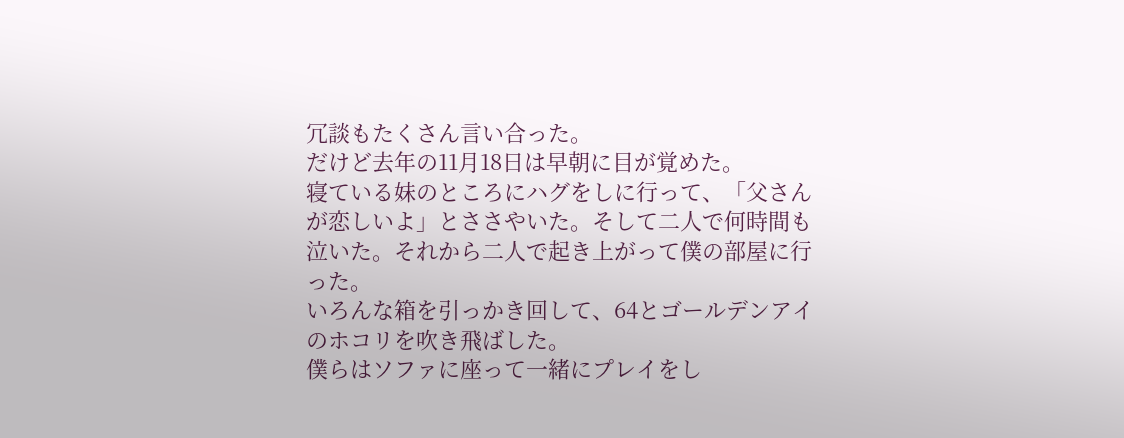冗談もたくさん言い合った。
だけど去年の11月18日は早朝に目が覚めた。
寝ている妹のところにハグをしに行って、「父さんが恋しいよ」とささやいた。そして二人で何時間も泣いた。それから二人で起き上がって僕の部屋に行った。
いろんな箱を引っかき回して、64とゴールデンアイのホコリを吹き飛ばした。
僕らはソファに座って一緒にプレイをし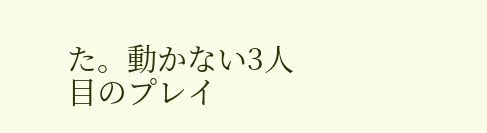た。動かない3人目のプレイ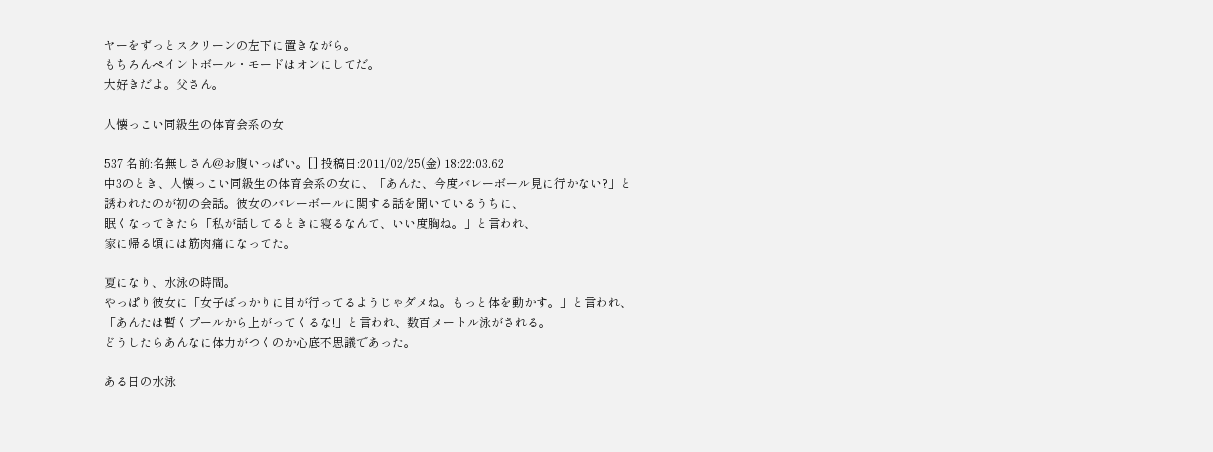ヤーをずっとスクリーンの左下に置きながら。
もちろんペイントボール・モードはオンにしてだ。
大好きだよ。父さん。

人懐っこい同級生の体育会系の女

537 名前:名無しさん@お腹いっぱい。[] 投稿日:2011/02/25(金) 18:22:03.62
中3のとき、人懐っこい同級生の体育会系の女に、「あんた、今度バレーボール見に行かない?」と
誘われたのが初の会話。彼女のバレーボールに関する話を聞いているうちに、
眠くなってきたら「私が話してるときに寝るなんて、いい度胸ね。」と言われ、
家に帰る頃には筋肉痛になってた。

夏になり、水泳の時間。
やっぱり彼女に「女子ばっかりに目が行ってるようじゃダメね。もっと体を動かす。」と言われ、
「あんたは暫くプールから上がってくるな!」と言われ、数百メートル泳がされる。
どうしたらあんなに体力がつくのか心底不思議であった。

ある日の水泳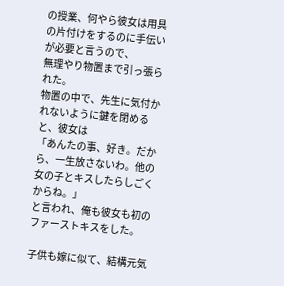の授業、何やら彼女は用具の片付けをするのに手伝いが必要と言うので、
無理やり物置まで引っ張られた。
物置の中で、先生に気付かれないように鍵を閉めると、彼女は
「あんたの事、好き。だから、一生放さないわ。他の女の子とキスしたらしごくからね。」
と言われ、俺も彼女も初のファーストキスをした。

子供も嫁に似て、結構元気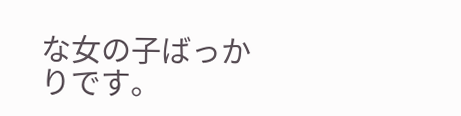な女の子ばっかりです。